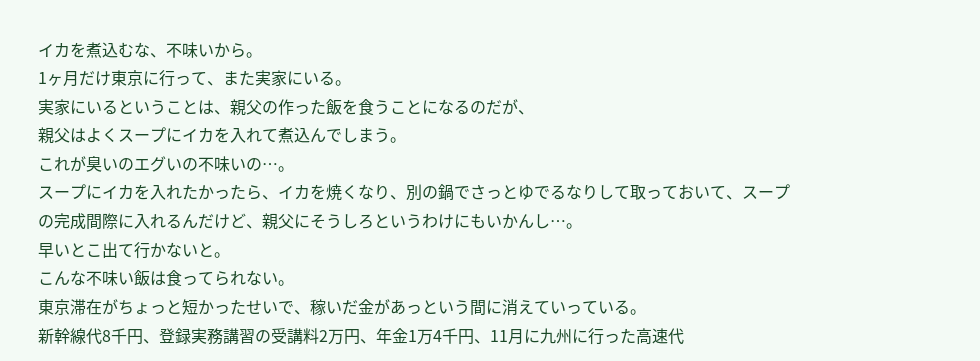イカを煮込むな、不味いから。
1ヶ月だけ東京に行って、また実家にいる。
実家にいるということは、親父の作った飯を食うことになるのだが、
親父はよくスープにイカを入れて煮込んでしまう。
これが臭いのエグいの不味いの…。
スープにイカを入れたかったら、イカを焼くなり、別の鍋でさっとゆでるなりして取っておいて、スープの完成間際に入れるんだけど、親父にそうしろというわけにもいかんし…。
早いとこ出て行かないと。
こんな不味い飯は食ってられない。
東京滞在がちょっと短かったせいで、稼いだ金があっという間に消えていっている。
新幹線代8千円、登録実務講習の受講料2万円、年金1万4千円、11月に九州に行った高速代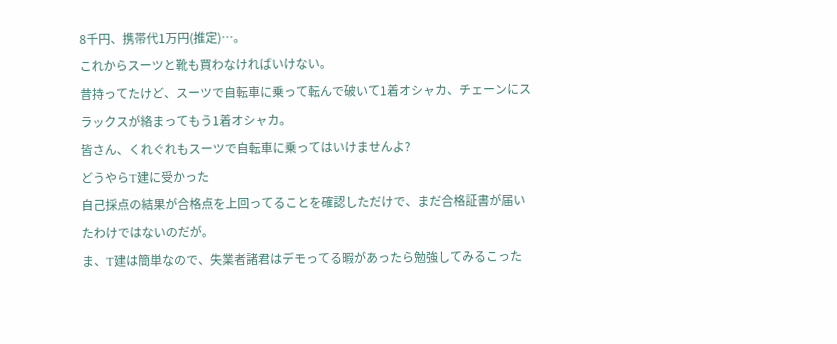8千円、携帯代1万円(推定)…。
これからスーツと靴も買わなければいけない。
昔持ってたけど、スーツで自転車に乗って転んで破いて1着オシャカ、チェーンにスラックスが絡まってもう1着オシャカ。
皆さん、くれぐれもスーツで自転車に乗ってはいけませんよ?
どうやらT建に受かった
自己採点の結果が合格点を上回ってることを確認しただけで、まだ合格証書が届いたわけではないのだが。
ま、T建は簡単なので、失業者諸君はデモってる暇があったら勉強してみるこった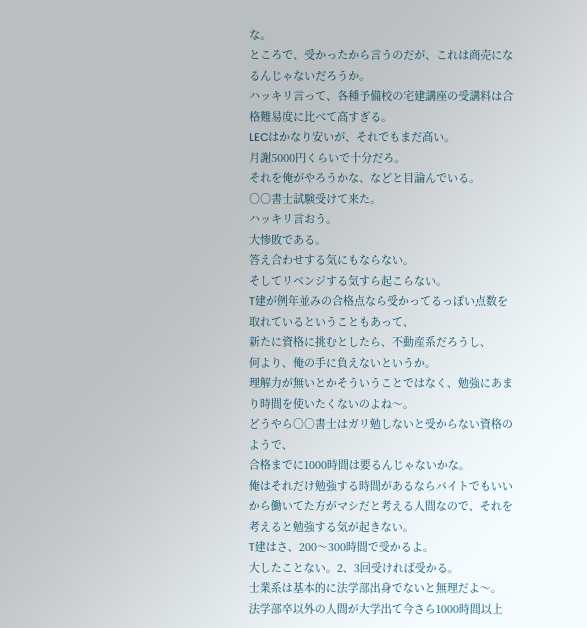な。
ところで、受かったから言うのだが、これは商売になるんじゃないだろうか。
ハッキリ言って、各種予備校の宅建講座の受講料は合格難易度に比べて高すぎる。
LECはかなり安いが、それでもまだ高い。
月謝5000円くらいで十分だろ。
それを俺がやろうかな、などと目論んでいる。
○○書士試験受けて来た。
ハッキリ言おう。
大惨敗である。
答え合わせする気にもならない。
そしてリベンジする気すら起こらない。
T建が例年並みの合格点なら受かってるっぽい点数を取れているということもあって、
新たに資格に挑むとしたら、不動産系だろうし、
何より、俺の手に負えないというか。
理解力が無いとかそういうことではなく、勉強にあまり時間を使いたくないのよね〜。
どうやら○○書士はガリ勉しないと受からない資格のようで、
合格までに1000時間は要るんじゃないかな。
俺はそれだけ勉強する時間があるならバイトでもいいから働いてた方がマシだと考える人間なので、それを考えると勉強する気が起きない。
T建はさ、200〜300時間で受かるよ。
大したことない。2、3回受ければ受かる。
士業系は基本的に法学部出身でないと無理だよ〜。
法学部卒以外の人間が大学出て今さら1000時間以上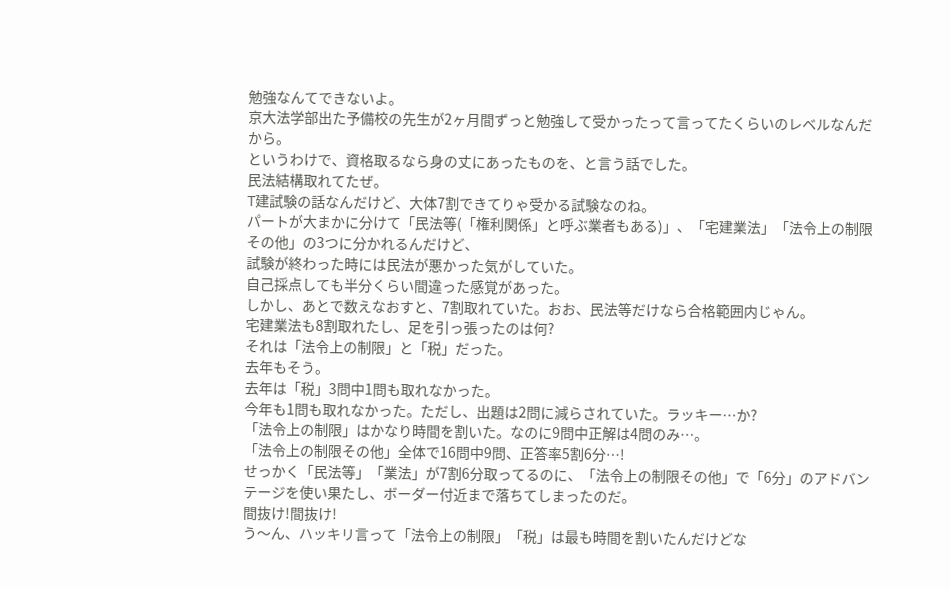勉強なんてできないよ。
京大法学部出た予備校の先生が2ヶ月間ずっと勉強して受かったって言ってたくらいのレベルなんだから。
というわけで、資格取るなら身の丈にあったものを、と言う話でした。
民法結構取れてたぜ。
T建試験の話なんだけど、大体7割できてりゃ受かる試験なのね。
パートが大まかに分けて「民法等(「権利関係」と呼ぶ業者もある)」、「宅建業法」「法令上の制限その他」の3つに分かれるんだけど、
試験が終わった時には民法が悪かった気がしていた。
自己採点しても半分くらい間違った感覚があった。
しかし、あとで数えなおすと、7割取れていた。おお、民法等だけなら合格範囲内じゃん。
宅建業法も8割取れたし、足を引っ張ったのは何?
それは「法令上の制限」と「税」だった。
去年もそう。
去年は「税」3問中1問も取れなかった。
今年も1問も取れなかった。ただし、出題は2問に減らされていた。ラッキー…か?
「法令上の制限」はかなり時間を割いた。なのに9問中正解は4問のみ…。
「法令上の制限その他」全体で16問中9問、正答率5割6分…!
せっかく「民法等」「業法」が7割6分取ってるのに、「法令上の制限その他」で「6分」のアドバンテージを使い果たし、ボーダー付近まで落ちてしまったのだ。
間抜け!間抜け!
う〜ん、ハッキリ言って「法令上の制限」「税」は最も時間を割いたんだけどな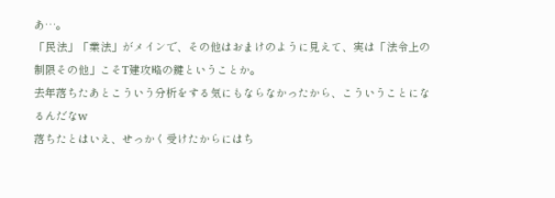あ…。
「民法」「業法」がメインで、その他はおまけのように見えて、実は「法令上の制限その他」こそT建攻略の鍵ということか。
去年落ちたあとこういう分析をする気にもならなかったから、こういうことになるんだなw
落ちたとはいえ、せっかく受けたからにはち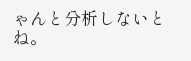ゃんと分析しないとね。